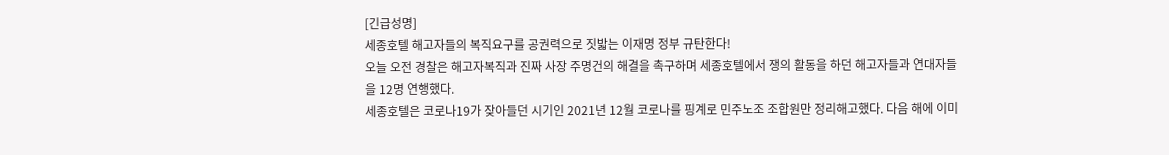[긴급성명]
세종호텔 해고자들의 복직요구를 공권력으로 짓밟는 이재명 정부 규탄한다!
오늘 오전 경찰은 해고자복직과 진짜 사장 주명건의 해결을 촉구하며 세종호텔에서 쟁의 활동을 하던 해고자들과 연대자들을 12명 연행했다.
세종호텔은 코로나19가 잦아들던 시기인 2021년 12월 코로나를 핑계로 민주노조 조합원만 정리해고했다. 다음 해에 이미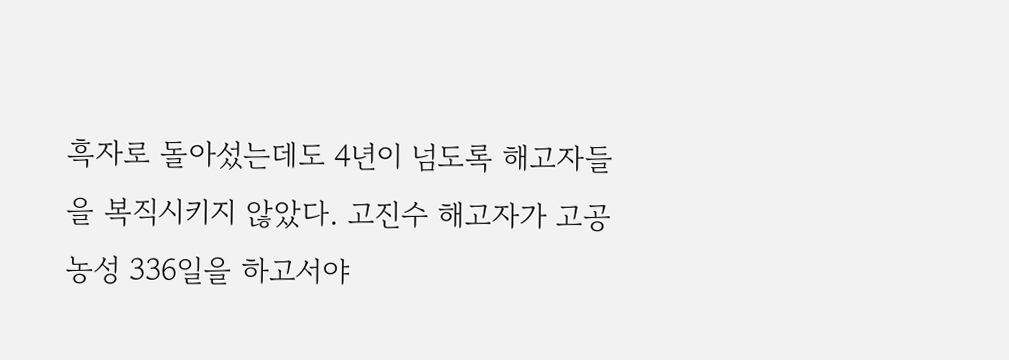흑자로 돌아섰는데도 4년이 넘도록 해고자들을 복직시키지 않았다. 고진수 해고자가 고공농성 336일을 하고서야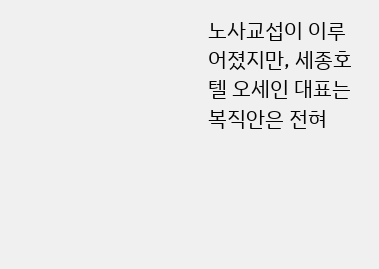노사교섭이 이루어졌지만, 세종호텔 오세인 대표는 복직안은 전혀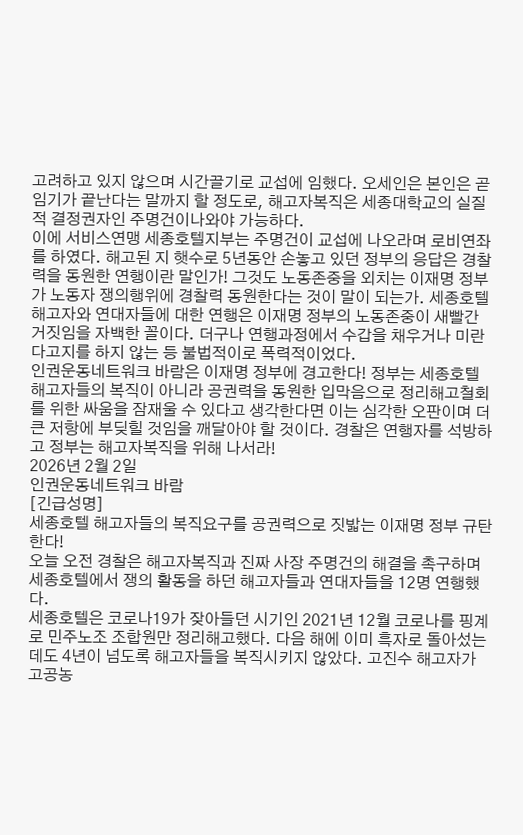고려하고 있지 않으며 시간끌기로 교섭에 임했다. 오세인은 본인은 곧 임기가 끝난다는 말까지 할 정도로, 해고자복직은 세종대학교의 실질적 결정권자인 주명건이나와야 가능하다.
이에 서비스연맹 세종호텔지부는 주명건이 교섭에 나오라며 로비연좌를 하였다. 해고된 지 햇수로 5년동안 손놓고 있던 정부의 응답은 경찰력을 동원한 연행이란 말인가! 그것도 노동존중을 외치는 이재명 정부가 노동자 쟁의행위에 경찰력 동원한다는 것이 말이 되는가. 세종호텔 해고자와 연대자들에 대한 연행은 이재명 정부의 노동존중이 새빨간 거짓임을 자백한 꼴이다. 더구나 연행과정에서 수갑을 채우거나 미란다고지를 하지 않는 등 불법적이로 폭력적이었다.
인권운동네트워크 바람은 이재명 정부에 경고한다! 정부는 세종호텔 해고자들의 복직이 아니라 공권력을 동원한 입막음으로 정리해고철회를 위한 싸움을 잠재울 수 있다고 생각한다면 이는 심각한 오판이며 더 큰 저항에 부딪힐 것임을 깨달아야 할 것이다. 경찰은 연행자를 석방하고 정부는 해고자복직을 위해 나서라!
2026년 2월 2일
인권운동네트워크 바람
[긴급성명]
세종호텔 해고자들의 복직요구를 공권력으로 짓밟는 이재명 정부 규탄한다!
오늘 오전 경찰은 해고자복직과 진짜 사장 주명건의 해결을 촉구하며 세종호텔에서 쟁의 활동을 하던 해고자들과 연대자들을 12명 연행했다.
세종호텔은 코로나19가 잦아들던 시기인 2021년 12월 코로나를 핑계로 민주노조 조합원만 정리해고했다. 다음 해에 이미 흑자로 돌아섰는데도 4년이 넘도록 해고자들을 복직시키지 않았다. 고진수 해고자가 고공농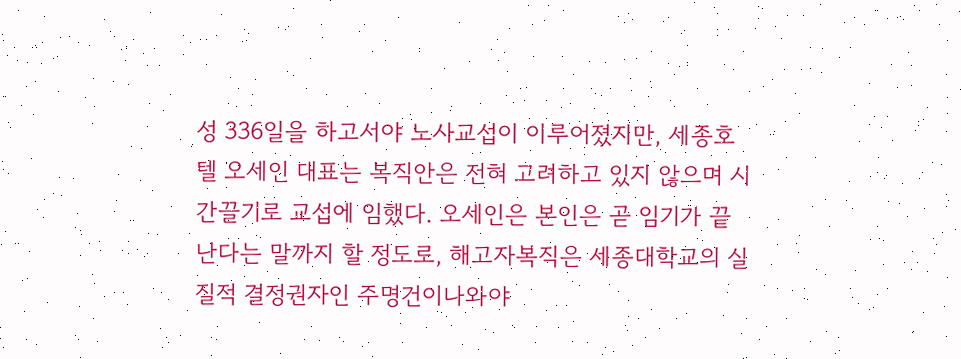성 336일을 하고서야 노사교섭이 이루어졌지만, 세종호텔 오세인 대표는 복직안은 전혀 고려하고 있지 않으며 시간끌기로 교섭에 임했다. 오세인은 본인은 곧 임기가 끝난다는 말까지 할 정도로, 해고자복직은 세종대학교의 실질적 결정권자인 주명건이나와야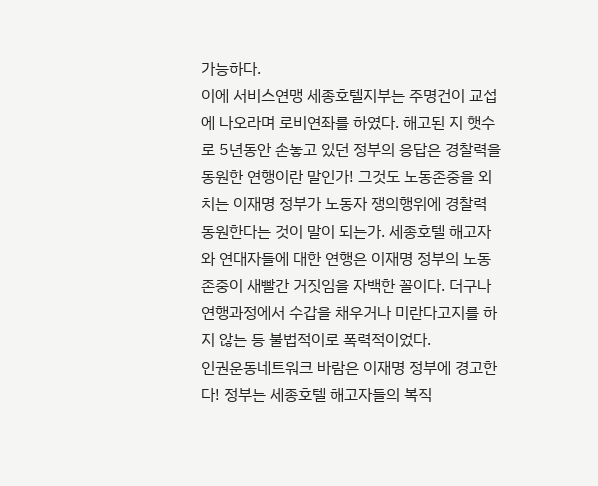가능하다.
이에 서비스연맹 세종호텔지부는 주명건이 교섭에 나오라며 로비연좌를 하였다. 해고된 지 햇수로 5년동안 손놓고 있던 정부의 응답은 경찰력을 동원한 연행이란 말인가! 그것도 노동존중을 외치는 이재명 정부가 노동자 쟁의행위에 경찰력 동원한다는 것이 말이 되는가. 세종호텔 해고자와 연대자들에 대한 연행은 이재명 정부의 노동존중이 새빨간 거짓임을 자백한 꼴이다. 더구나 연행과정에서 수갑을 채우거나 미란다고지를 하지 않는 등 불법적이로 폭력적이었다.
인권운동네트워크 바람은 이재명 정부에 경고한다! 정부는 세종호텔 해고자들의 복직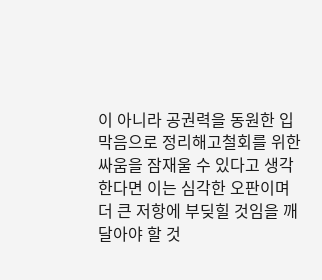이 아니라 공권력을 동원한 입막음으로 정리해고철회를 위한 싸움을 잠재울 수 있다고 생각한다면 이는 심각한 오판이며 더 큰 저항에 부딪힐 것임을 깨달아야 할 것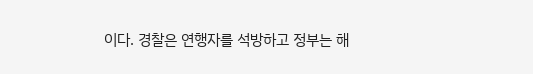이다. 경찰은 연행자를 석방하고 정부는 해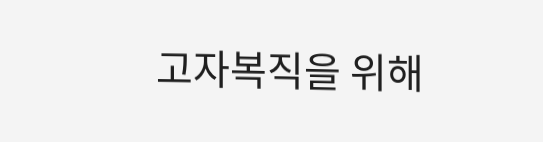고자복직을 위해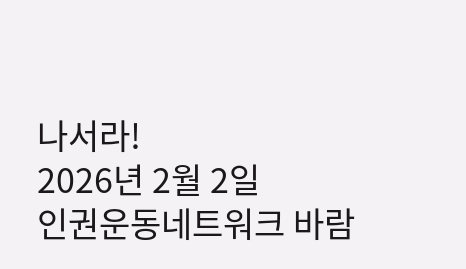나서라!
2026년 2월 2일
인권운동네트워크 바람